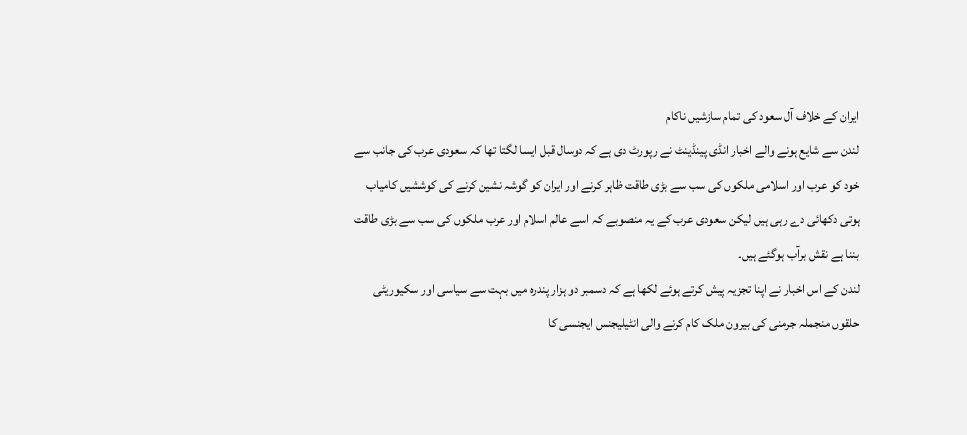ایران کے خلاف آل سعود کی تمام سازشیں ناکام
لندن سے شایع ہونے والے اخبار انڈی پینڈینٹ نے رپورٹ دی ہے کہ دوسال قبل ایسا لگتا تھا کہ سعودی عرب کی جانب سے خود کو عرب اور اسلامی ملکوں کی سب سے بڑی طاقت ظاہر کرنے اور ایران کو گوشہ نشین کرنے کی کوششیں کامیاب ہوتی دکھائی دے رہی ہیں لیکن سعودی عرب کے یہ منصوبے کہ اسے عالم اسلام اور عرب ملکوں کی سب سے بڑی طاقت بننا ہے نقش برآب ہوگئے ہیں۔
لندن کے اس اخبار نے اپنا تجزیہ پیش کرتے ہوئے لکھا ہے کہ دسمبر دو ہزار پندرہ میں بہت سے سیاسی اور سکیوریٹی حلقوں منجملہ جرمنی کی بیرون ملک کام کرنے والی انٹیلیجنس ایجنسی کا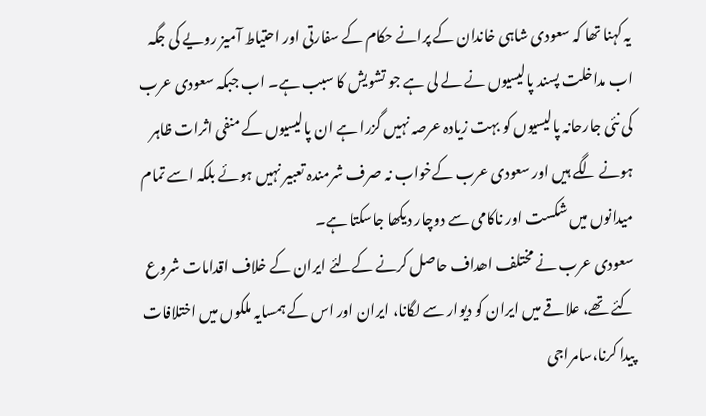یہ کہنا تھا کہ سعودی شاہی خاندان کے پرانے حکام کے سفارتی اور احتیاط آمیز رویے کی جگہ اب مداخلت پسند پالیسیوں نے لے لی ہے جو تشویش کا سبب ہے۔ اب جبکہ سعودی عرب کی نئی جارحانہ پالیسیوں کو بہت زیادہ عرصہ نہیں گزرا ہے ان پالیسیوں کے منفی اثرات ظاہر ہونے لگے ہیں اور سعودی عرب کےخواب نہ صرف شرمندہ تعبیر نہیں ہوئے بلکہ اسے تمام میدانوں میں شکست اور ناکامی سے دوچار دیکھا جاسکتا ہے۔
سعودی عرب نے مختلف اھداف حاصل کرنے کےلئے ایران کے خلاف اقدامات شروع کئے تھے، علاقے میں ایران کو دیوار سے لگانا، ایران اور اس کے ہمسایہ ملکوں میں اختلافات پیدا کرنا،سامراجی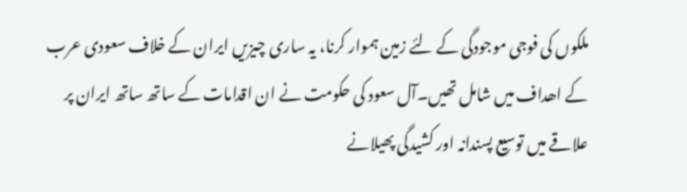ملکوں کی فوجی موجودگی کے لئے زمین ہموار کرنا، یہ ساری چیزیں ایران کے خلاف سعودی عرب کے اھداف میں شامل تھیں۔آل سعود کی حکومت نے ان اقدامات کے ساتھ ساتھ ایران پر علاقے میں توسیع پسندانہ اور کشیدگی پھیلانے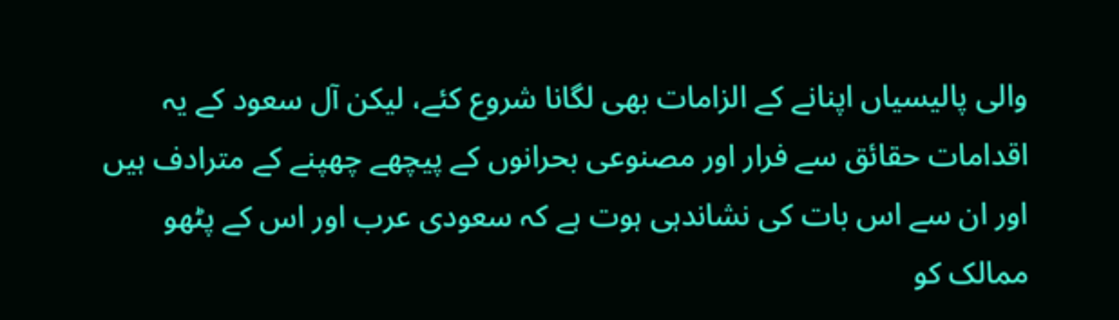والی پالیسیاں اپنانے کے الزامات بھی لگانا شروع کئے، لیکن آل سعود کے یہ اقدامات حقائق سے فرار اور مصنوعی بحرانوں کے پیچھے چھپنے کے مترادف ہیں اور ان سے اس بات کی نشاندہی ہوت ہے کہ سعودی عرب اور اس کے پٹھو ممالک کو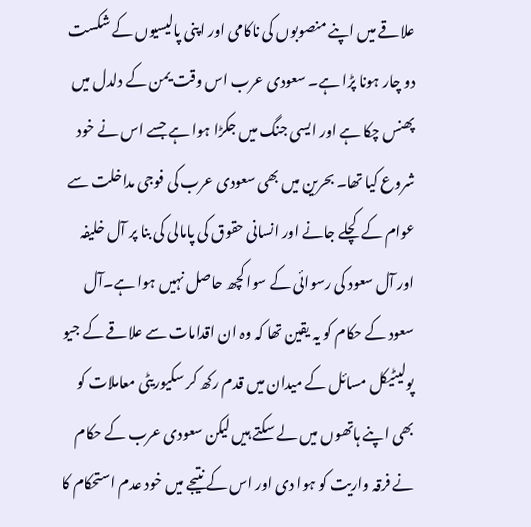علاقے میں اپنے منصوبوں کی ناکامی اور اپنی پالیسیوں کے شکست دو چار ہونا پڑا ہے۔ سعودی عرب اس وقت یمن کے دلدل میں پھنس چکا ہے اور ایسی جنگ میں جکڑا ہوا ہے جسے اس نے خود شروع کیا تھا۔ بحرین میں بھی سعودی عرب کی فوجی مداخلت سے عوام کے کچلے جانے اور انسانی حقوق کی پامالی کی بنا پر آل خلیفہ اور آل سعود کی رسوائی کے سوا کچھ حاصل نہیں ہوا ہے۔آل سعود کے حکام کو یہ یقین تھا کہ وہ ان اقدامات سے علاقے کے جیو پولیٹیکل مسائل کے میدان میں قدم رکھ کر سکیوریٹی معاملات کو بھی اپنے ہاتھوں میں لے سکتے ہیں لیکن سعودی عرب کے حکام نے فرقہ واریت کو ہوا دی اور اس کے نتیجے میں خود عدم استحکام کا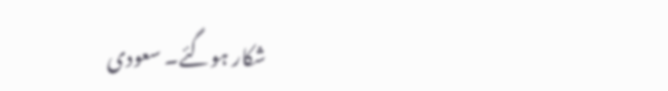شکار ہوگئے۔ سعودی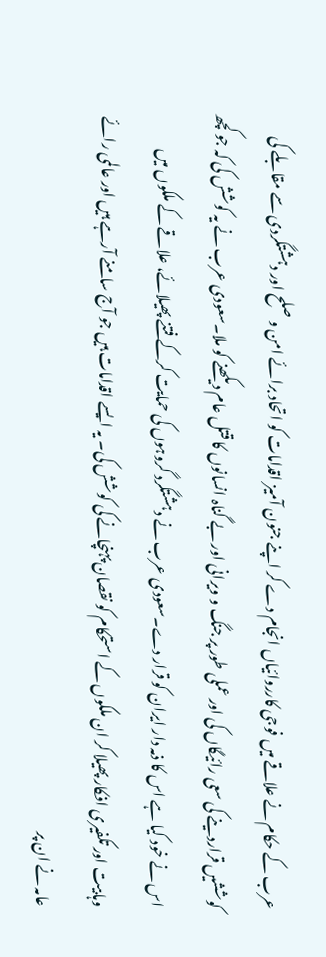عرب کے حکام نے علاقے میں فوجی کارروائیاں انجام دے کر اپنے جنون آمیز اقدامات کو اتحاد برائے امن و صلح اور دہشتگردی سے مقابلے کی کوششیں قراردینے کی سعی رائیگاں کی اور عملی طور پر جنگ و ویرانی اور بے گناہ انسانوں کا قتل عام دیکھنے کو ملا۔سعودی عرب نے یہ کوشش کی کہ جو کچھ اس نے خود کیا ہے اس کا ذمہ دار ایران کو قرار دے۔سعودی عرب نے دہشتگرد گروہوں کی حمایت کرکے فتنے پھیلائے، علاقے کے ملکوں میں وہابیت اور تکفیری افکار پھیلا کر ان ملکوں کے استحکام کو نقصان پہنچانے کی کوشش کی۔ یہ ایسے اقدامات ہیں جو آج سامنے آرہے ہیں اور عالمی رائے عامہ نے ان پر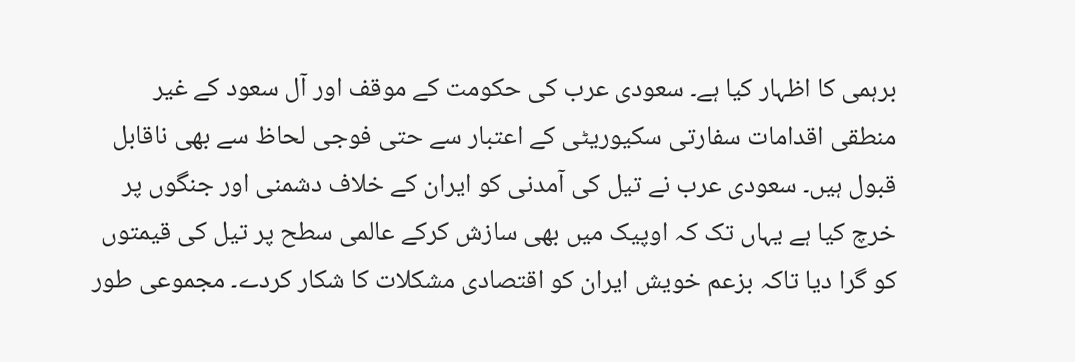برہمی کا اظہار کیا ہے۔ سعودی عرب کی حکومت کے موقف اور آل سعود کے غیر منطقی اقدامات سفارتی سکیوریٹی کے اعتبار سے حتی فوجی لحاظ سے بھی ناقابل قبول ہیں۔ سعودی عرب نے تیل کی آمدنی کو ایران کے خلاف دشمنی اور جنگوں پر خرچ کیا ہے یہاں تک کہ اوپیک میں بھی سازش کرکے عالمی سطح پر تیل کی قیمتوں کو گرا دیا تاکہ بزعم خویش ایران کو اقتصادی مشکلات کا شکار کردے۔ مجموعی طور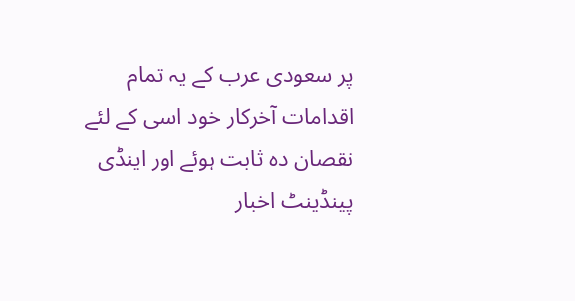پر سعودی عرب کے یہ تمام اقدامات آخرکار خود اسی کے لئے نقصان دہ ثابت ہوئے اور اینڈی پینڈینٹ اخبار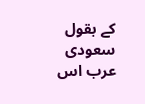کے بقول سعودی عرب اس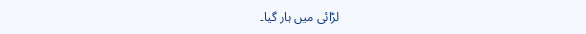لڑائی میں ہار گیا۔